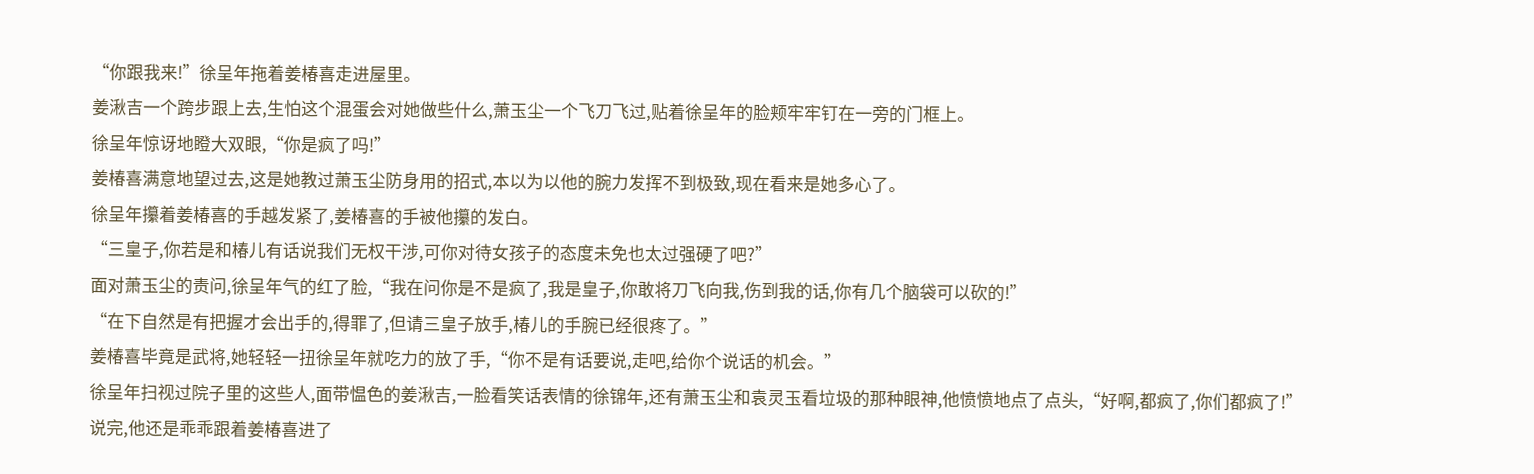“你跟我来!”徐呈年拖着姜椿喜走进屋里。
姜湫吉一个跨步跟上去,生怕这个混蛋会对她做些什么,萧玉尘一个飞刀飞过,贴着徐呈年的脸颊牢牢钉在一旁的门框上。
徐呈年惊讶地瞪大双眼,“你是疯了吗!”
姜椿喜满意地望过去,这是她教过萧玉尘防身用的招式,本以为以他的腕力发挥不到极致,现在看来是她多心了。
徐呈年攥着姜椿喜的手越发紧了,姜椿喜的手被他攥的发白。
“三皇子,你若是和椿儿有话说我们无权干涉,可你对待女孩子的态度未免也太过强硬了吧?”
面对萧玉尘的责问,徐呈年气的红了脸,“我在问你是不是疯了,我是皇子,你敢将刀飞向我,伤到我的话,你有几个脑袋可以砍的!”
“在下自然是有把握才会出手的,得罪了,但请三皇子放手,椿儿的手腕已经很疼了。”
姜椿喜毕竟是武将,她轻轻一扭徐呈年就吃力的放了手,“你不是有话要说,走吧,给你个说话的机会。”
徐呈年扫视过院子里的这些人,面带愠色的姜湫吉,一脸看笑话表情的徐锦年,还有萧玉尘和袁灵玉看垃圾的那种眼神,他愤愤地点了点头,“好啊,都疯了,你们都疯了!”
说完,他还是乖乖跟着姜椿喜进了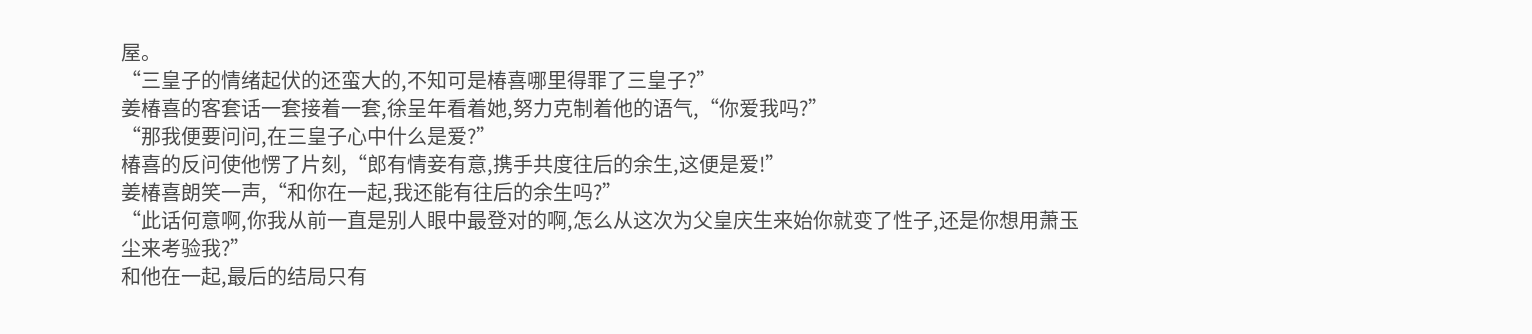屋。
“三皇子的情绪起伏的还蛮大的,不知可是椿喜哪里得罪了三皇子?”
姜椿喜的客套话一套接着一套,徐呈年看着她,努力克制着他的语气,“你爱我吗?”
“那我便要问问,在三皇子心中什么是爱?”
椿喜的反问使他愣了片刻,“郎有情妾有意,携手共度往后的余生,这便是爱!”
姜椿喜朗笑一声,“和你在一起,我还能有往后的余生吗?”
“此话何意啊,你我从前一直是别人眼中最登对的啊,怎么从这次为父皇庆生来始你就变了性子,还是你想用萧玉尘来考验我?”
和他在一起,最后的结局只有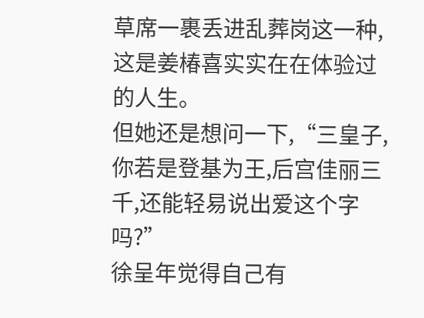草席一裹丢进乱葬岗这一种,这是姜椿喜实实在在体验过的人生。
但她还是想问一下,“三皇子,你若是登基为王,后宫佳丽三千,还能轻易说出爱这个字吗?”
徐呈年觉得自己有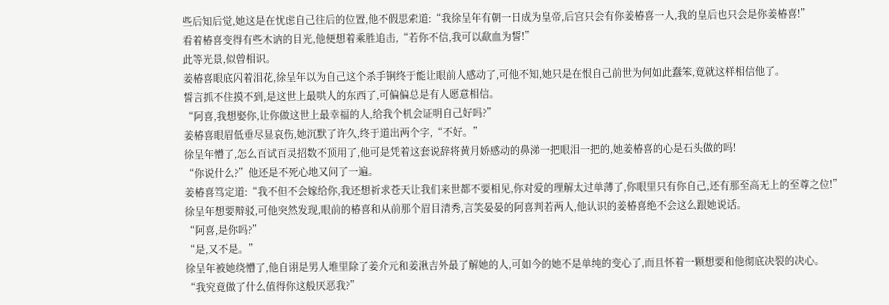些后知后觉,她这是在忧虑自己往后的位置,他不假思索道:“我徐呈年有朝一日成为皇帝,后宫只会有你姜椿喜一人,我的皇后也只会是你姜椿喜!”
看着椿喜变得有些木讷的目光,他便想着乘胜追击,“若你不信,我可以歃血为誓!”
此等光景,似曾相识。
姜椿喜眼底闪着泪花,徐呈年以为自己这个杀手锏终于能让眼前人感动了,可他不知,她只是在恨自己前世为何如此蠢笨,竟就这样相信他了。
誓言抓不住摸不到,是这世上最哄人的东西了,可偏偏总是有人愿意相信。
“阿喜,我想娶你,让你做这世上最幸福的人,给我个机会证明自己好吗?”
姜椿喜眼眉低垂尽显哀伤,她沉默了许久,终于道出两个字,“不好。”
徐呈年懵了,怎么百试百灵招数不顶用了,他可是凭着这套说辞将黄月娇感动的鼻涕一把眼泪一把的,她姜椿喜的心是石头做的吗!
“你说什么?”他还是不死心地又问了一遍。
姜椿喜笃定道:“我不但不会嫁给你,我还想祈求苍天让我们来世都不要相见,你对爱的理解太过单薄了,你眼里只有你自己,还有那至高无上的至尊之位!”
徐呈年想要辩驳,可他突然发现,眼前的椿喜和从前那个眉目清秀,言笑晏晏的阿喜判若两人,他认识的姜椿喜绝不会这么跟她说话。
“阿喜,是你吗?”
“是,又不是。”
徐呈年被她绕懵了,他自诩是男人堆里除了姜介元和姜湫吉外最了解她的人,可如今的她不是单纯的变心了,而且怀着一颗想要和他彻底决裂的决心。
“我究竟做了什么值得你这般厌恶我?”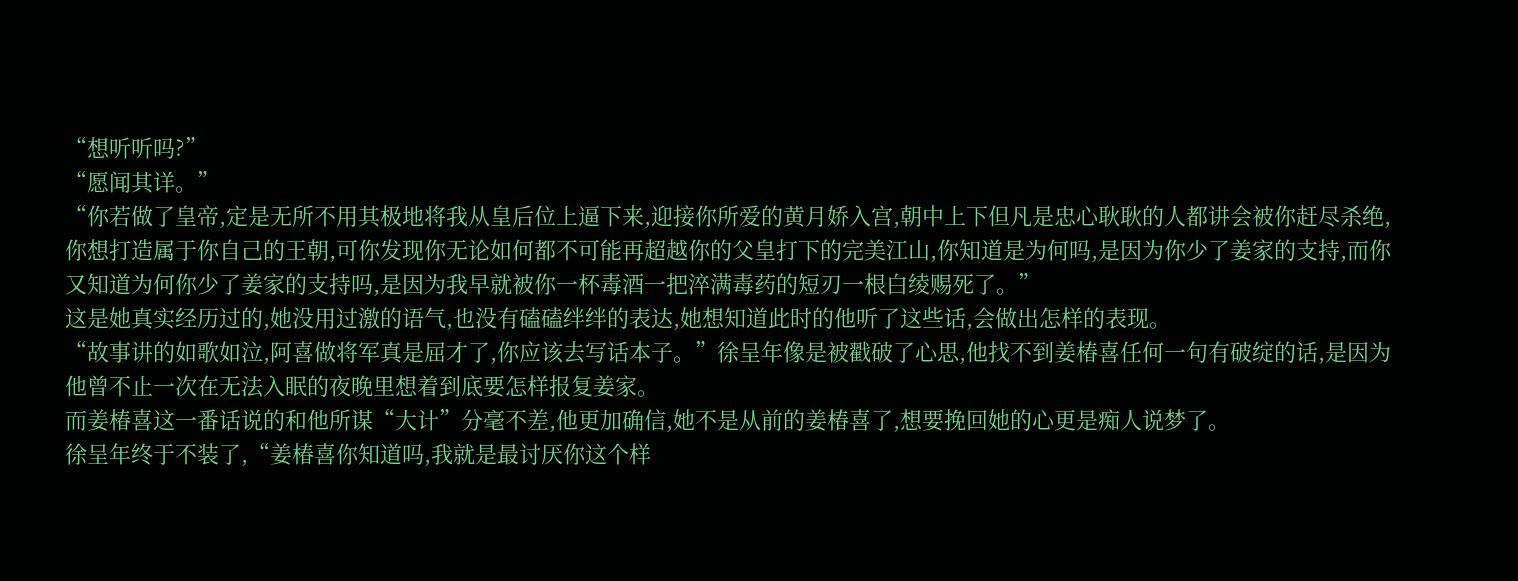“想听听吗?”
“愿闻其详。”
“你若做了皇帝,定是无所不用其极地将我从皇后位上逼下来,迎接你所爱的黄月娇入宫,朝中上下但凡是忠心耿耿的人都讲会被你赶尽杀绝,你想打造属于你自己的王朝,可你发现你无论如何都不可能再超越你的父皇打下的完美江山,你知道是为何吗,是因为你少了姜家的支持,而你又知道为何你少了姜家的支持吗,是因为我早就被你一杯毒酒一把淬满毒药的短刃一根白绫赐死了。”
这是她真实经历过的,她没用过激的语气,也没有磕磕绊绊的表达,她想知道此时的他听了这些话,会做出怎样的表现。
“故事讲的如歌如泣,阿喜做将军真是屈才了,你应该去写话本子。”徐呈年像是被戳破了心思,他找不到姜椿喜任何一句有破绽的话,是因为他曾不止一次在无法入眠的夜晚里想着到底要怎样报复姜家。
而姜椿喜这一番话说的和他所谋“大计”分毫不差,他更加确信,她不是从前的姜椿喜了,想要挽回她的心更是痴人说梦了。
徐呈年终于不装了,“姜椿喜你知道吗,我就是最讨厌你这个样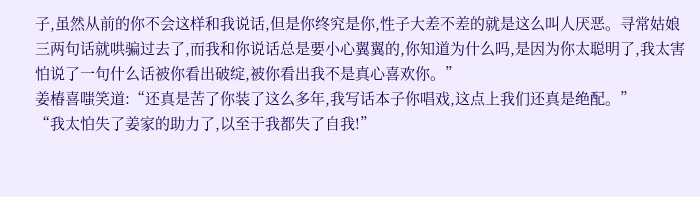子,虽然从前的你不会这样和我说话,但是你终究是你,性子大差不差的就是这么叫人厌恶。寻常姑娘三两句话就哄骗过去了,而我和你说话总是要小心翼翼的,你知道为什么吗,是因为你太聪明了,我太害怕说了一句什么话被你看出破绽,被你看出我不是真心喜欢你。”
姜椿喜嗤笑道:“还真是苦了你装了这么多年,我写话本子你唱戏,这点上我们还真是绝配。”
“我太怕失了姜家的助力了,以至于我都失了自我!”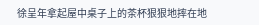徐呈年拿起屋中桌子上的茶杯狠狠地摔在地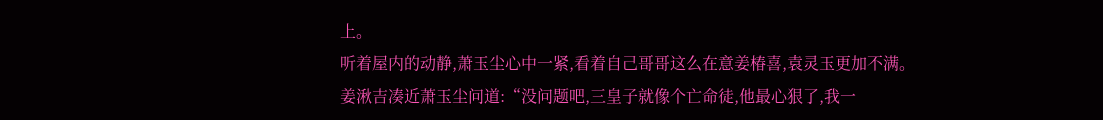上。
听着屋内的动静,萧玉尘心中一紧,看着自己哥哥这么在意姜椿喜,袁灵玉更加不满。
姜湫吉凑近萧玉尘问道:“没问题吧,三皇子就像个亡命徒,他最心狠了,我一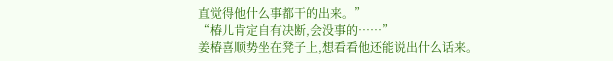直觉得他什么事都干的出来。”
“椿儿肯定自有决断,会没事的……”
姜椿喜顺势坐在凳子上,想看看他还能说出什么话来。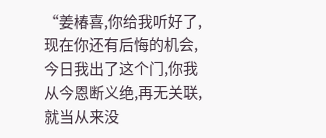“姜椿喜,你给我听好了,现在你还有后悔的机会,今日我出了这个门,你我从今恩断义绝,再无关联,就当从来没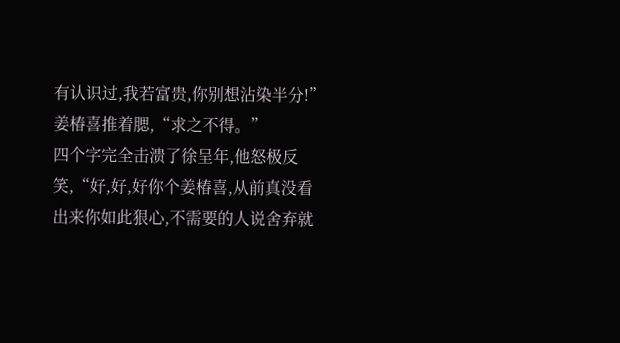有认识过,我若富贵,你别想沾染半分!”
姜椿喜推着腮,“求之不得。”
四个字完全击溃了徐呈年,他怒极反笑,“好,好,好你个姜椿喜,从前真没看出来你如此狠心,不需要的人说舍弃就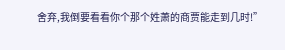舍弃,我倒要看看你个那个姓萧的商贾能走到几时!”